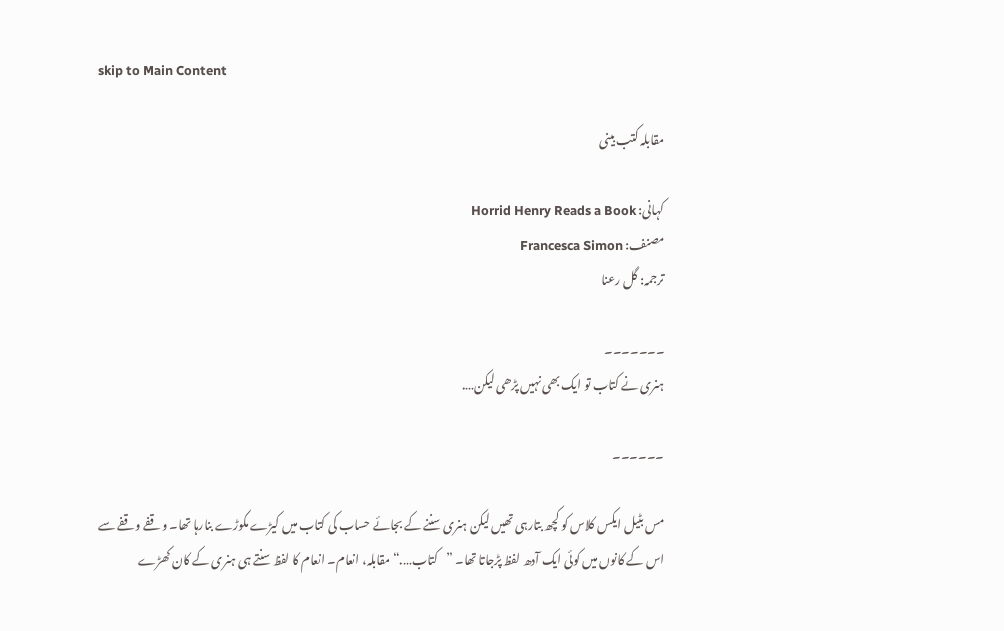skip to Main Content

مقابلہ کتب بینی

کہانی: Horrid Henry Reads a Book
مصنف: Francesca Simon
ترجمہ: گل رعنا

۔۔۔۔۔۔۔
ہنری نے کتاب تو ایک بھی نہیں پڑھی لیکن….

۔۔۔۔۔۔

مس بٹیل ایکس کلاس کو کچھ بتارہی تھیں لیکن ہنری سننے کے بجائے حساب کی کتاب میں کیڑے مکوڑے بنارہا تھا۔ وقفے وقفے سے اس کے کانوں میں کوئی ایک آدھ لفظ پڑجاتا تھا۔ ”کتاب….“ مقابلہ، انعام۔ انعام کا لفظ سنتے ہی ہنری کے کان کھڑے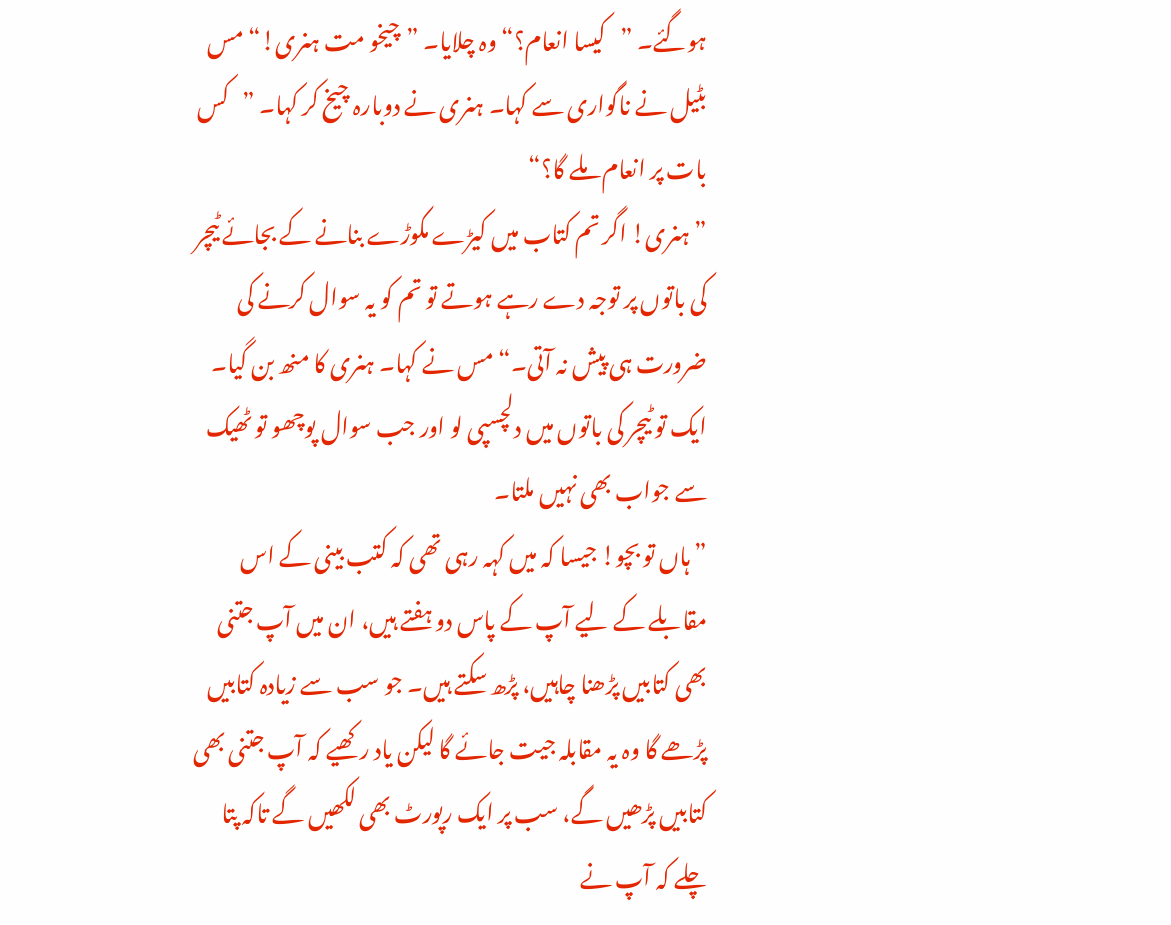ہوگئے۔ ”کیسا انعام؟“ وہ چلایا۔ ”چیخو مت ہنری!“ مس بٹیل نے ناگواری سے کہا۔ ہنری نے دوبارہ چیخ کر کہا۔ ”کس بات پر انعام ملے گا؟“
”ہنری! اگر تم کتاب میں کیڑے مکوڑے بنانے کے بجائے ٹیچر کی باتوں پر توجہ دے رہے ہوتے تو تم کو یہ سوال کرنے کی ضرورت ہی پیش نہ آتی۔“ مس نے کہا۔ ہنری کا منھ بن گیا۔ ایک تو ٹیچر کی باتوں میں دلچسپی لو اور جب سوال پوچھو تو ٹھیک سے جواب بھی نہیں ملتا۔
”ہاں تو بچو! جیسا کہ میں کہہ رہی تھی کہ کتب بینی کے اس مقابلے کے لیے آپ کے پاس دو ہفتے ہیں، ان میں آپ جتنی بھی کتابیں پڑھنا چاہیں، پڑھ سکتے ہیں۔ جو سب سے زیادہ کتابیں پڑھے گا وہ یہ مقابلہ جیت جائے گا لیکن یاد رکھیے کہ آپ جتنی بھی کتابیں پڑھیں گے، سب پر ایک رپورٹ بھی لکھیں گے تاکہ پتا چلے کہ آپ نے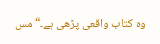وہ کتاب واقعی پڑھی ہے۔“ مس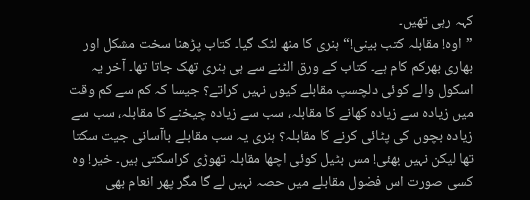کہہ رہی تھیں۔
”اوہ! مقابلہ کتب بینی!“ ہنری کا منھ لٹک گیا۔ کتاب پڑھنا سخت مشکل اور بھاری بھرکم کام ہے۔ کتاب کے ورق الٹنے سے ہی ہنری تھک جاتا تھا۔ آخر یہ اسکول والے کوئی دلچسپ مقابلے کیوں نہیں کراتے؟ جیسا کہ کم سے کم وقت میں زیادہ سے زیادہ کھانے کا مقابلہ، سب سے زیادہ چیخنے کا مقابلہ، سب سے زیادہ بچوں کی پٹائی کرنے کا مقابلہ؟ ہنری یہ سب مقابلے باآسانی جیت سکتا تھا لیکن نہیں بھئی! مس بٹیل کوئی اچھا مقابلہ تھوڑی کراسکتی ہیں۔ خیر! وہ کسی صورت اس فضول مقابلے میں حصہ نہیں لے گا مگر پھر انعام بھی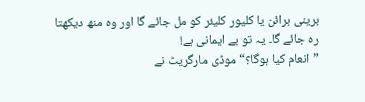برینی برائن یا کلیور کلیئر کو مل جائے گا اور وہ منھ دیکھتا رہ جائے گا۔ یہ تو بے ایمانی ہے!
”انعام کیا ہوگا؟“ موڈی مارگریٹ نے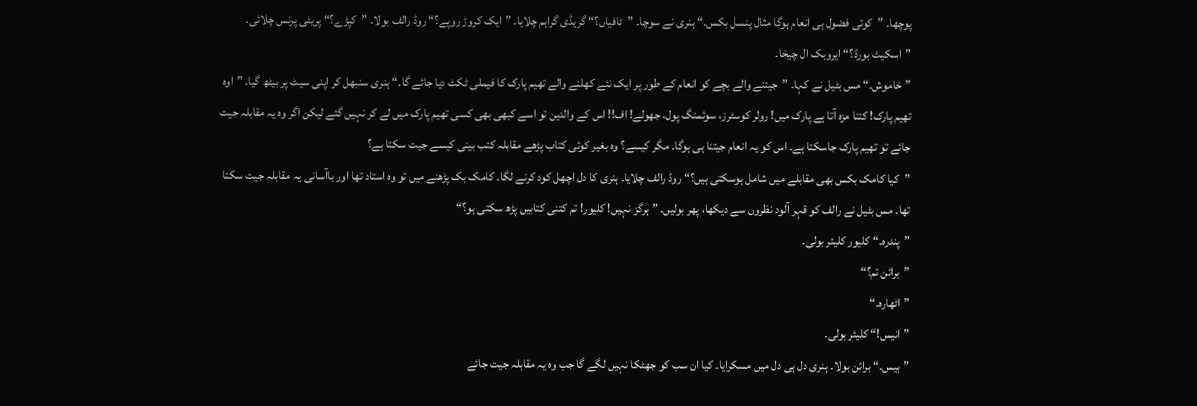پوچھا۔ ”کوئی فضول ہی انعام ہوگا مثال پنسل بکس۔“ ہنری نے سوچا۔ ”ٹافیاں؟“ گریڈی گراہم چلایا۔ ”ایک کروڑ روپے؟“ روڈ رالف بولا۔ ”کپڑے؟“ پریٹی پرنس چلائی۔ ”اسکیٹ بورڈ؟“ ایروبک ال چیخا۔
”خاموش۔“ مس بٹیل نے کہا۔ ”جیتنے والے بچے کو انعام کے طور پر ایک نئے کھلنے والے تھیم پارک کا فیملی ٹکٹ دیا جائے گا۔“ ہنری سنبھل کر اپنی سیٹ پر بیٹھ گیا۔ ”اوہ تھیم پارک! کتنا مزہ آتا ہے پارک میں! رولر کوسٹرز، سوئمنگ پول، جھولے! اف!! اس کے والدین تو اسے کبھی بھی کسی تھیم پارک میں لے کر نہیں گئے لیکن اگر وہ یہ مقابلہ جیت جائے تو تھیم پارک جاسکتا ہے۔ اس کو یہ انعام جیتنا ہی ہوگا۔ مگر کیسے؟ وہ بغیر کوئی کتاب پڑھے مقابلہ کتب بینی کیسے جیت سکتا ہے؟
”کیا کامک بکس بھی مقابلے میں شامل ہوسکتی ہیں؟“ روڈ رالف چلایا۔ ہنری کا دل اچھل کود کرنے لگا۔ کامک بک پڑھنے میں تو وہ استاد تھا اور باآسانی یہ مقابلہ جیت سکتا تھا۔ مس بٹیل نے رالف کو قہر آلود نظروں سے دیکھا، پھر بولیں۔ ”ہرگز نہیں! کلیور! تم کتنی کتابیں پڑھ سکتی ہو؟“
”پندرہ۔“ کلیور کلیئر بولی۔
”برائن تم؟“
”اٹھارہ۔“
”انیس!“ کلیئر بولی۔
”بیس۔“ برائن بولا۔ ہنری دل ہی دل میں مسکرایا۔ کیا ان سب کو جھٹکا نہیں لگے گا جب وہ یہ مقابلہ جیت جائے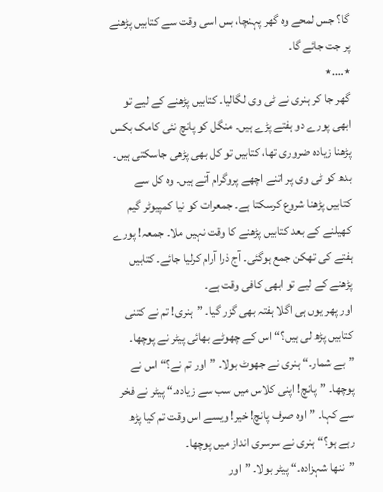گا؟ جس لمحے وہ گھر پہنچا، بس اسی وقت سے کتابیں پڑھنے پر جت جائے گا۔
٭….٭
گھر جا کر ہنری نے ٹی وی لگالیا۔ کتابیں پڑھنے کے لیے تو ابھی پورے دو ہفتے پڑے ہیں۔ منگل کو پانچ نئی کامک بکس پڑھنا زیادہ ضروری تھا، کتابیں تو کل بھی پڑھی جاسکتی ہیں۔ بدھ کو ٹی وی پر اتنے اچھے پروگرام آتے ہیں۔ وہ کل سے کتابیں پڑھنا شروع کرسکتا ہے۔ جمعرات کو نیا کمپیوٹر گیم کھیلنے کے بعد کتابیں پڑھنے کا وقت نہیں ملا۔ جمعہ! پورے ہفتے کی تھکن جمع ہوگئی۔ آج ذرا آرام کرلیا جائے۔ کتابیں پڑھنے کے لیے تو ابھی کافی وقت ہے۔
اور پھر یوں ہی اگلا ہفتہ بھی گزر گیا۔ ”ہنری! تم نے کتنی کتابیں پڑھ لی ہیں؟“ اس کے چھوٹے بھائی پیٹر نے پوچھا۔ ”بے شمار۔“ ہنری نے جھوٹ بولا۔ ”اور تم نے؟“ اس نے پوچھا۔ ”پانچ! اپنی کلاس میں سب سے زیادہ۔“ پیٹر نے فخر سے کہا۔ ”اوہ صرف پانچ! خیر! ویسے اس وقت تم کیا پڑھ رہے ہو؟“ ہنری نے سرسری انداز میں پوچھا۔
”ننھا شہزادہ۔“ پیٹر بولا۔ ”اور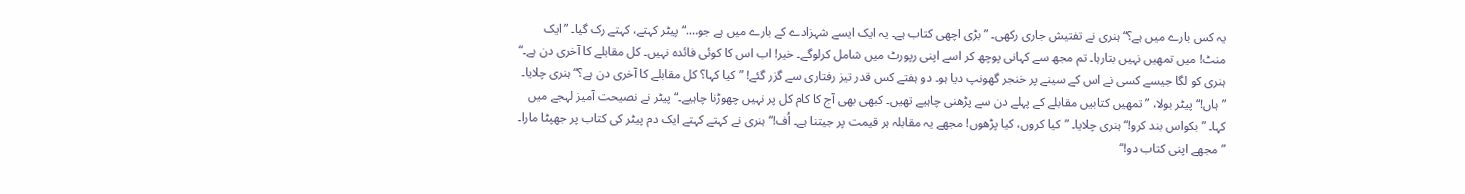یہ کس بارے میں ہے؟“ ہنری نے تفتیش جاری رکھی۔ ”بڑی اچھی کتاب ہے۔ یہ ایک ایسے شہزادے کے بارے میں ہے جو….“ پیٹر کہتے، کہتے رک گیا۔ ”ایک منٹ! میں تمھیں نہیں بتارہا۔ تم مجھ سے کہانی پوچھ کر اسے اپنی رپورٹ میں شامل کرلوگے۔ خیر! اب اس کا کوئی فائدہ نہیں۔ کل مقابلے کا آخری دن ہے۔“ ہنری کو لگا جیسے کسی نے اس کے سینے پر خنجر گھونپ دیا ہو۔ دو ہفتے کس قدر تیز رفتاری سے گزر گئے! ”کیا کہا؟ کل مقابلے کا آخری دن ہے؟“ ہنری چلایا۔ ”ہاں!“ پیٹر بولا، ”تمھیں کتابیں مقابلے کے پہلے دن سے پڑھنی چاہیے تھیں۔ کبھی بھی آج کا کام کل پر نہیں چھوڑنا چاہیے۔“ پیٹر نے نصیحت آمیز لہجے میں کہا۔ ”بکواس بند کرو!“ ہنری چلایا۔ ”کیا کروں، کیا پڑھوں! مجھے یہ مقابلہ ہر قیمت پر جیتنا ہے۔ اُف!“ ہنری نے کہتے کہتے ایک دم پیٹر کی کتاب پر جھپٹا مارا۔ ”مجھے اپنی کتاب دو!“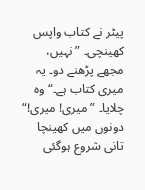پیٹر نے کتاب واپس کھینچی۔ ”نہیں، مجھے پڑھنے دو۔ یہ میری کتاب ہے۔“ وہ چلایا۔ ”میری! میری!“ دونوں میں کھینچا تانی شروع ہوگئی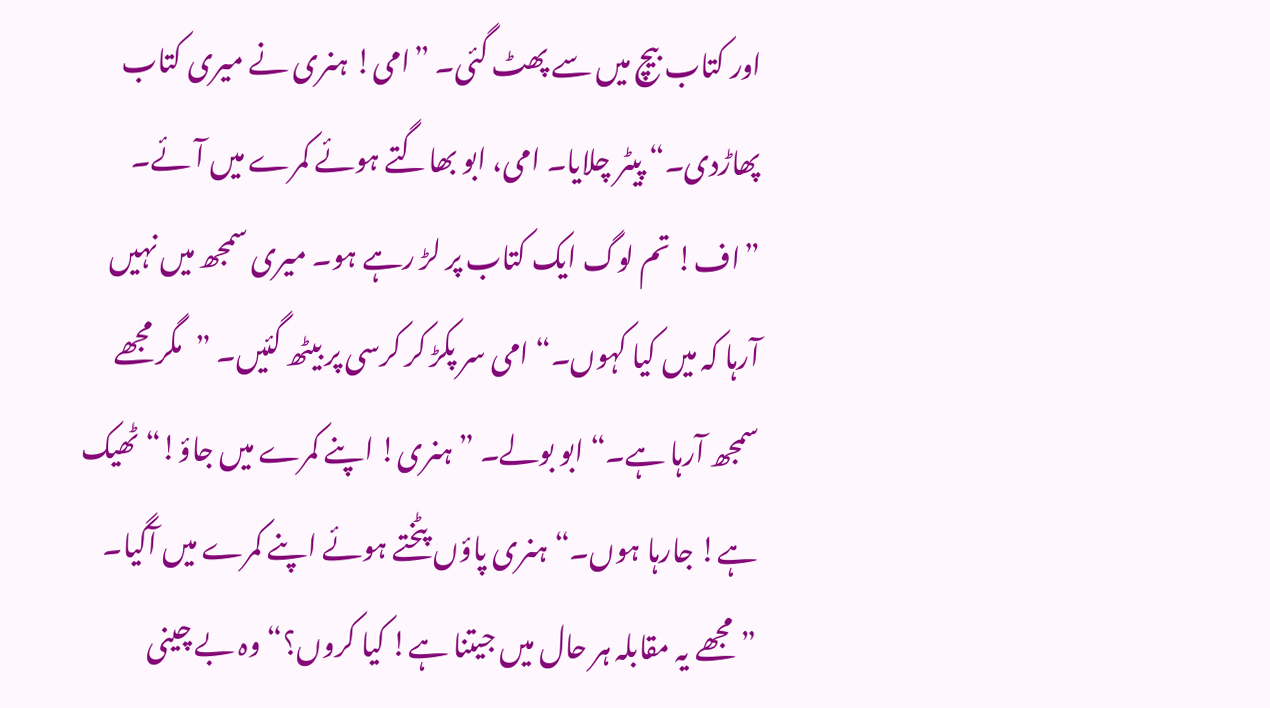اور کتاب بیچ میں سے پھٹ گئی۔ ”امی! ہنری نے میری کتاب پھاڑدی۔“ پیٹر چلایا۔ امی، ابو بھاگتے ہوئے کمرے میں آئے۔ ”اف! تم لوگ ایک کتاب پر لڑ رہے ہو۔ میری سمجھ میں نہیں آرہا کہ میں کیا کہوں۔“ امی سر پکڑ کر کرسی پر بیٹھ گئیں۔ ”مگر مجھے سمجھ آرہا ہے۔“ ابو بولے۔ ”ہنری! اپنے کمرے میں جاؤ!“ ٹھیک ہے! جارہا ہوں۔“ ہنری پاؤں پٹختے ہوئے اپنے کمرے میں آگیا۔
”مجھے یہ مقابلہ ہر حال میں جیتنا ہے! کیا کروں؟“ وہ بے چینی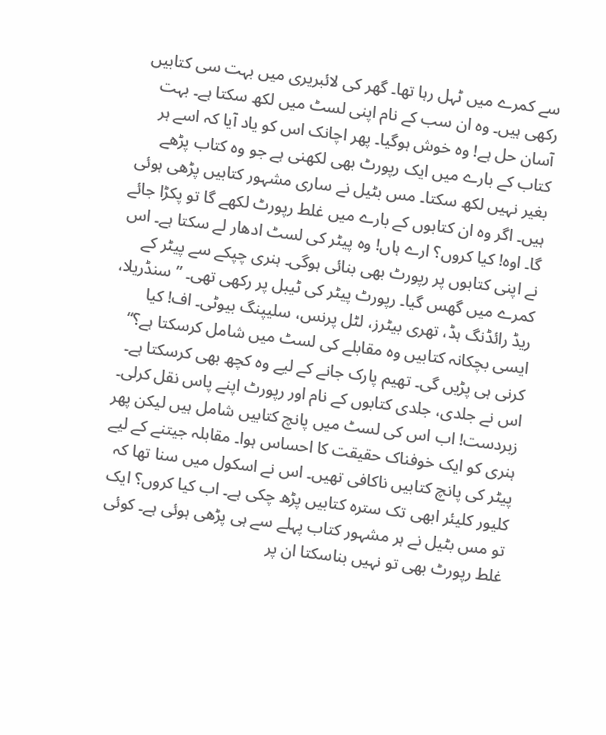سے کمرے میں ٹہل رہا تھا۔ گھر کی لائبریری میں بہت سی کتابیں رکھی ہیں۔ وہ ان سب کے نام اپنی لسٹ میں لکھ سکتا ہے۔ بہت آسان حل ہے! وہ خوش ہوگیا۔ پھر اچانک اس کو یاد آیا کہ اسے ہر کتاب کے بارے میں ایک رپورٹ بھی لکھنی ہے جو وہ کتاب پڑھے بغیر نہیں لکھ سکتا۔ مس بٹیل نے ساری مشہور کتابیں پڑھی ہوئی ہیں۔ اگر وہ ان کتابوں کے بارے میں غلط رپورٹ لکھے گا تو پکڑا جائے گا۔ اوہ! کیا کروں؟ ارے ہاں! وہ پیٹر کی لسٹ ادھار لے سکتا ہے۔ اس نے اپنی کتابوں پر رپورٹ بھی بنائی ہوگی۔ ہنری چپکے سے پیٹر کے کمرے میں گھس گیا۔ رپورٹ پیٹر کی ٹیبل پر رکھی تھی۔ ”سنڈریلا، ریڈ رائڈنگ ہڈ، تھری بیٹرز، لٹل پرنس، سلیپنگ بیوٹی۔ اف! کیا ایسی بچکانہ کتابیں وہ مقابلے کی لسٹ میں شامل کرسکتا ہے؟“ کرنی ہی پڑیں گی۔ تھیم پارک جانے کے لیے وہ کچھ بھی کرسکتا ہے۔ اس نے جلدی، جلدی کتابوں کے نام اور رپورٹ اپنے پاس نقل کرلی۔ زبردست! اب اس کی لسٹ میں پانچ کتابیں شامل ہیں لیکن پھر ہنری کو ایک خوفناک حقیقت کا احساس ہوا۔ مقابلہ جیتنے کے لیے پیٹر کی پانچ کتابیں ناکافی تھیں۔ اس نے اسکول میں سنا تھا کہ کلیور کلیئر ابھی تک سترہ کتابیں پڑھ چکی ہے۔ اب کیا کروں؟ ایک تو مس بٹیل نے ہر مشہور کتاب پہلے سے ہی پڑھی ہوئی ہے۔ کوئی غلط رپورٹ بھی تو نہیں بناسکتا ان پر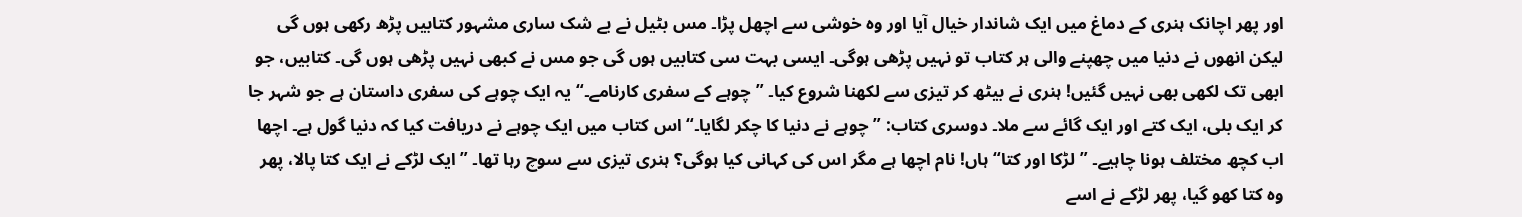اور پھر اچانک ہنری کے دماغ میں ایک شاندار خیال آیا اور وہ خوشی سے اچھل پڑا۔ مس بٹیل نے بے شک ساری مشہور کتابیں پڑھ رکھی ہوں گی لیکن انھوں نے دنیا میں چھپنے والی ہر کتاب تو نہیں پڑھی ہوگی۔ ایسی بہت سی کتابیں ہوں گی جو مس نے کبھی نہیں پڑھی ہوں گی۔ کتابیں، جو ابھی تک لکھی بھی نہیں گئیں! ہنری نے بیٹھ کر تیزی سے لکھنا شروع کیا۔ ”چوہے کے سفری کارنامے۔“ یہ ایک چوہے کی سفری داستان ہے جو شہر جا کر ایک بلی، ایک کتے اور ایک گائے سے ملا۔ دوسری کتاب: ”چوہے نے دنیا کا چکر لگایا۔“ اس کتاب میں ایک چوہے نے دریافت کیا کہ دنیا گول ہے۔ اچھا اب کچھ مختلف ہونا چاہیے۔ ”لڑکا اور کتا“ ہاں! نام اچھا ہے مگر اس کی کہانی کیا ہوگی؟ ہنری تیزی سے سوچ رہا تھا۔ ”ایک لڑکے نے ایک کتا پالا، پھر وہ کتا کھو گیا، پھر لڑکے نے اسے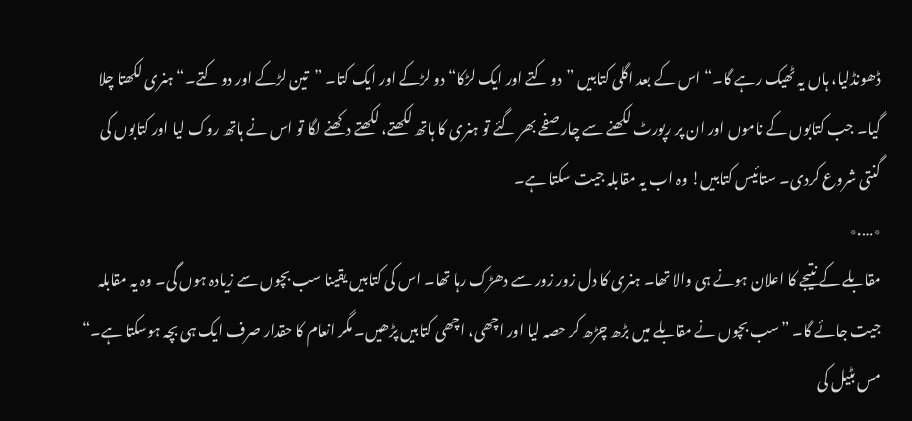ڈھونڈلیا، ہاں یہ ٹھیک رہے گا۔“ اس کے بعد اگلی کتابیں ”دو کتے اور ایک لڑکا“ دو لڑکے اور ایک کتا۔ ”تین لڑکے اور دو کتے۔“ ہنری لکھتا چلا گیا۔ جب کتابوں کے ناموں اور ان پر رپورٹ لکھنے سے چار صفحے بھر گئے تو ہنری کا ہاتھ لکھتے، لکھتے دکھنے لگا تو اس نے ہاتھ روک لیا اور کتابوں کی گنتی شروع کردی۔ ستائیس کتابیں! وہ اب یہ مقابلہ جیت سکتا ہے۔
٭….٭
مقابلے کے نتیجے کا اعلان ہونے ہی والا تھا۔ ہنری کا دل زور زور سے دھڑک رہا تھا۔ اس کی کتابیں یقینا سب بچوں سے زیادہ ہوں گی۔ وہ یہ مقابلہ جیت جائے گا۔ ”سب بچوں نے مقابلے میں بڑھ چڑھ کر حصہ لیا اور اچھی، اچھی کتابیں پڑھیں۔ مگر انعام کا حقدار صرف ایک ہی بچہ ہوسکتا ہے۔“ مس بٹیل کی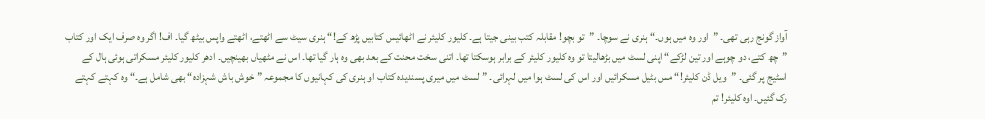آواز گونج رہی تھی۔ ”اور وہ میں ہوں۔“ ہنری نے سوچا۔ ”تو بچو! مقابلہ کتب بینی جیتا ہے۔ کلیور کلیئر نے اٹھائیس کتابیں پڑھ کے!“ ہنری سیٹ سے اٹھتے، اٹھتے واپس بیٹھ گیا۔ اف! اگر وہ صرف ایک اور کتاب ”چھ کتے، دو چوہے اور تین لڑکے“ اپنی لسٹ میں بڑھالیتا تو وہ کلیور کلیئر کے برابر ہوسکتا تھا۔ اتنی سخت محنت کے بعد بھی وہ ہار گیا تھا۔ اس نے مٹھیاں بھینچیں۔ ادھر کلیور کلیئر مسکراتی ہوئی ہال کے اسٹیج پر گئی۔ ”ویل ڈن کلیئر!“ مس بٹیل مسکرائیں اور اس کی لسٹ ہوا میں لہرائی۔ ”لسٹ میں میری پسندیدہ کتاب او ہنری کی کہانیوں کا مجموعہ ”خوش باش شہزادہ“ بھی شامل ہے۔“ وہ کہتے کہتے رک گئیں۔ اوہ کلیئر! تم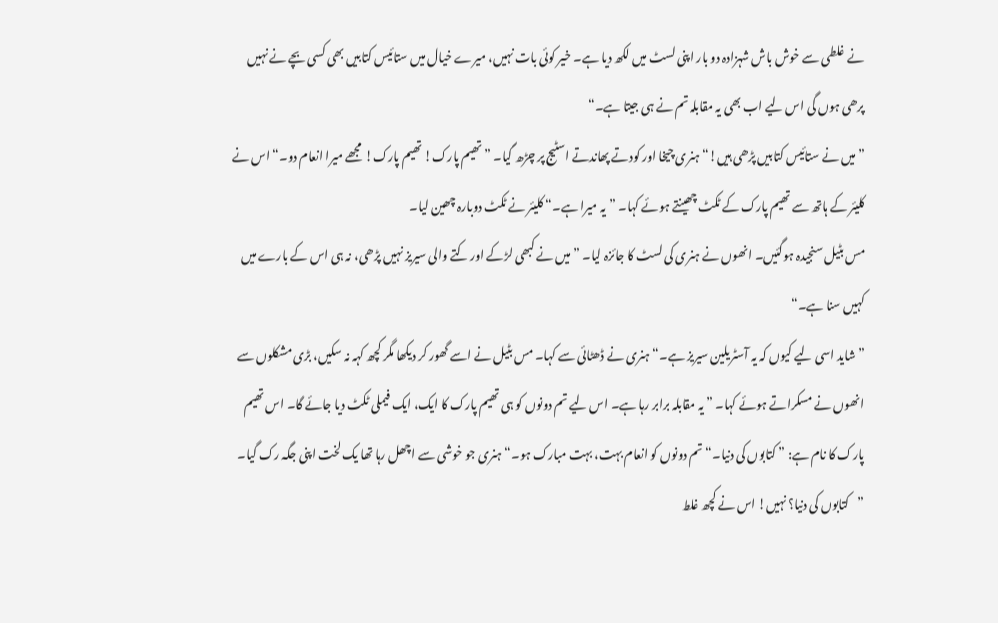نے غلطی سے خوش باش شہزادہ دو بار اپنی لسٹ میں لکھ دیا ہے۔ خیر کوئی بات نہیں، میرے خیال میں ستائیس کتابیں بھی کسی بچے نے نہیں پرھی ہوں گی اس لیے اب بھی یہ مقابلہ تم نے ہی جیتا ہے۔“
”میں نے ستائیس کتابیں پڑھی ہیں!“ ہنری چیخا اور کودتے پھاندتے اسٹیج پر چڑھ گیا۔ ”تھیم پارک! تھیم پارک! مجھے میرا انعام دو۔“ اس نے کلیئر کے ہاتھ سے تھیم پارک کے ٹکٹ چھینتے ہوئے کہا۔ ”یہ میرا ہے۔“ کلیئر نے ٹکٹ دوبارہ چھین لیا۔
مس بٹیل سنجیدہ ہوگئیں۔ انھوں نے ہنری کی لسٹ کا جائزہ لیا۔ ”میں نے کبھی لڑکے اور کتے والی سیریز نہیں پڑھی، نہ ہی اس کے بارے میں کہیں سنا ہے۔“
”شاید اسی لیے کیوں کہ یہ آسٹریلین سیریز ہے۔“ ہنری نے ڈھٹائی سے کہا۔ مس بٹیل نے اسے گھور کر دیکھا مگر کچھ کہہ نہ سکیں، بڑی مشکلوں سے انھوں نے مسکراتے ہوئے کہا۔ ” یہ مقابلہ برابر رہا ہے۔ اس لیے تم دونوں کو ہی تھیم پارک کا ایک، ایک فیملی ٹکٹ دیا جائے گا۔ اس تھیم پارک کا نام ہے: ” کتابوں کی دنیا۔“ تم دونوں کو انعام بہت، بہت مبارک ہو۔“ ہنری جو خوشی سے اچھل رہا تھا یک لخت اپنی جگہ رک گیا۔ ”کتابوں کی دنیا؟ نہیں! اس نے کچھ غلط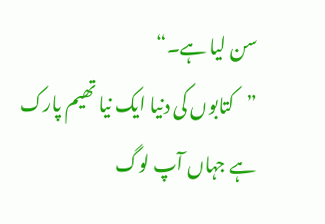سن لیا ہے۔“
”کتابوں کی دنیا ایک نیا تھیم پارک ہے جہاں آپ لوگ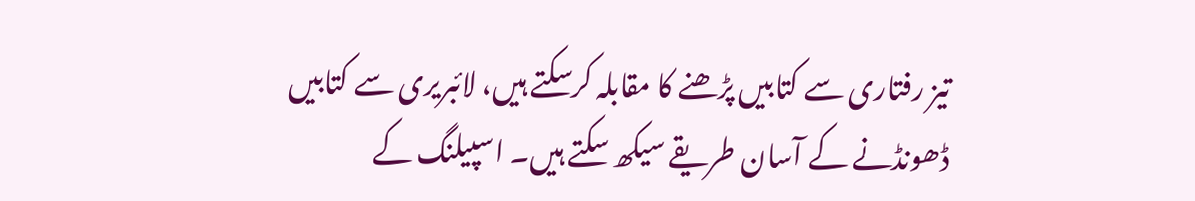تیز رفتاری سے کتابیں پڑھنے کا مقابلہ کرسکتے ہیں، لائبریری سے کتابیں ڈھونڈنے کے آسان طریقے سیکھ سکتے ہیں۔ اسپیلنگ کے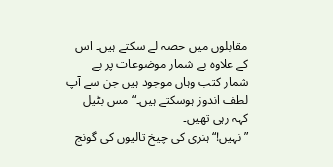مقابلوں میں حصہ لے سکتے ہیں۔ اس کے علاوہ بے شمار موضوعات پر بے شمار کتب وہاں موجود ہیں جن سے آپ لطف اندوز ہوسکتے ہیں۔“ مس بٹیل کہہ رہی تھیں۔
”نہیں!“ ہنری کی چیخ تالیوں کی گونج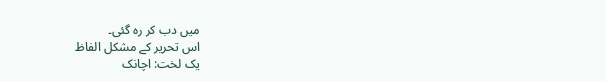میں دب کر رہ گئی۔
اس تحریر کے مشکل الفاظ
یک لخت: اچانک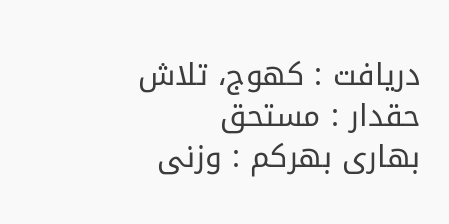دریافت : کھوج، تلاش
حقدار : مستحق
بھاری بھرکم : وزنی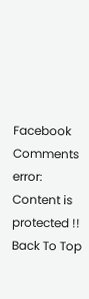Facebook Comments
error: Content is protected !!
Back To Top